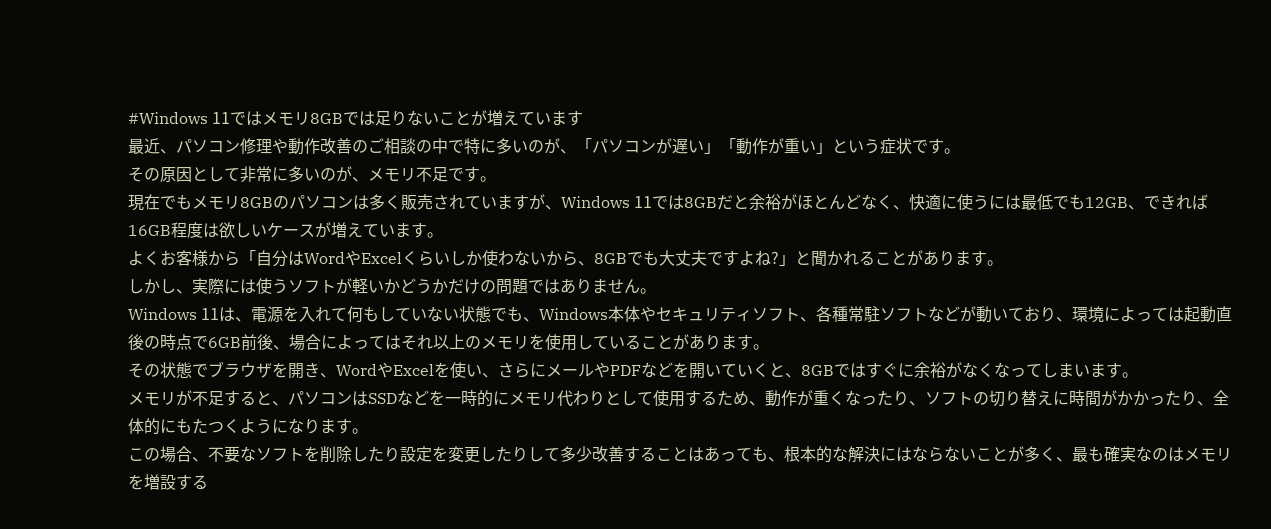#Windows 11ではメモリ8GBでは足りないことが増えています
最近、パソコン修理や動作改善のご相談の中で特に多いのが、「パソコンが遅い」「動作が重い」という症状です。
その原因として非常に多いのが、メモリ不足です。
現在でもメモリ8GBのパソコンは多く販売されていますが、Windows 11では8GBだと余裕がほとんどなく、快適に使うには最低でも12GB、できれば16GB程度は欲しいケースが増えています。
よくお客様から「自分はWordやExcelくらいしか使わないから、8GBでも大丈夫ですよね?」と聞かれることがあります。
しかし、実際には使うソフトが軽いかどうかだけの問題ではありません。
Windows 11は、電源を入れて何もしていない状態でも、Windows本体やセキュリティソフト、各種常駐ソフトなどが動いており、環境によっては起動直後の時点で6GB前後、場合によってはそれ以上のメモリを使用していることがあります。
その状態でブラウザを開き、WordやExcelを使い、さらにメールやPDFなどを開いていくと、8GBではすぐに余裕がなくなってしまいます。
メモリが不足すると、パソコンはSSDなどを一時的にメモリ代わりとして使用するため、動作が重くなったり、ソフトの切り替えに時間がかかったり、全体的にもたつくようになります。
この場合、不要なソフトを削除したり設定を変更したりして多少改善することはあっても、根本的な解決にはならないことが多く、最も確実なのはメモリを増設する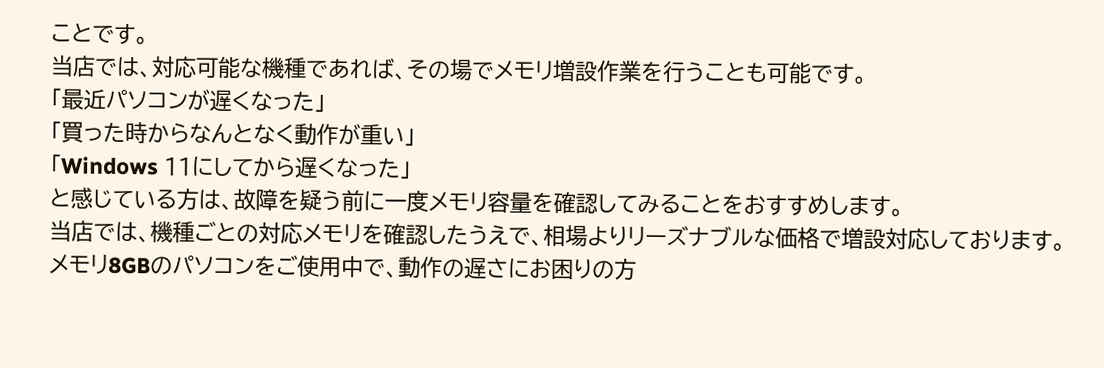ことです。
当店では、対応可能な機種であれば、その場でメモリ増設作業を行うことも可能です。
「最近パソコンが遅くなった」
「買った時からなんとなく動作が重い」
「Windows 11にしてから遅くなった」
と感じている方は、故障を疑う前に一度メモリ容量を確認してみることをおすすめします。
当店では、機種ごとの対応メモリを確認したうえで、相場よりリーズナブルな価格で増設対応しております。
メモリ8GBのパソコンをご使用中で、動作の遅さにお困りの方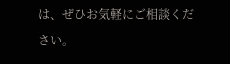は、ぜひお気軽にご相談ください。